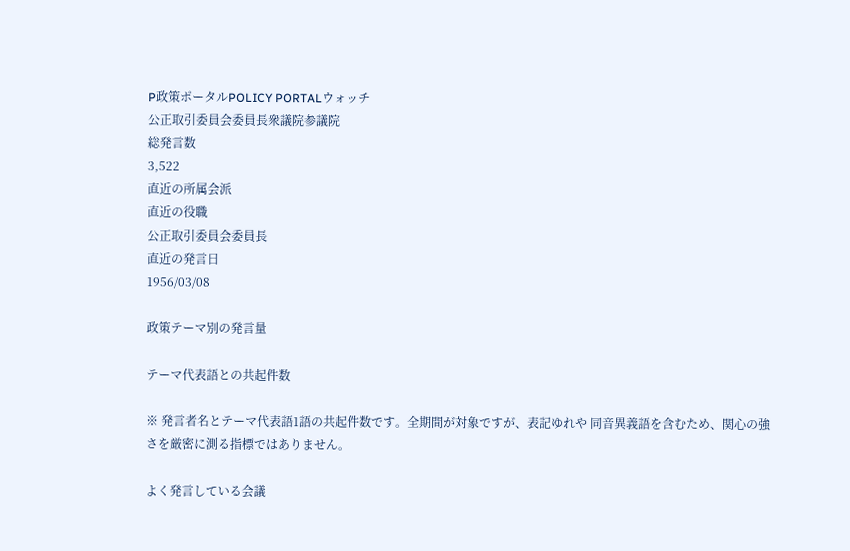P政策ポータルPOLICY PORTALウォッチ
公正取引委員会委員長衆議院参議院
総発言数
3,522
直近の所属会派
直近の役職
公正取引委員会委員長
直近の発言日
1956/03/08

政策テーマ別の発言量

テーマ代表語との共起件数

※ 発言者名とテーマ代表語1語の共起件数です。全期間が対象ですが、表記ゆれや 同音異義語を含むため、関心の強さを厳密に測る指標ではありません。

よく発言している会議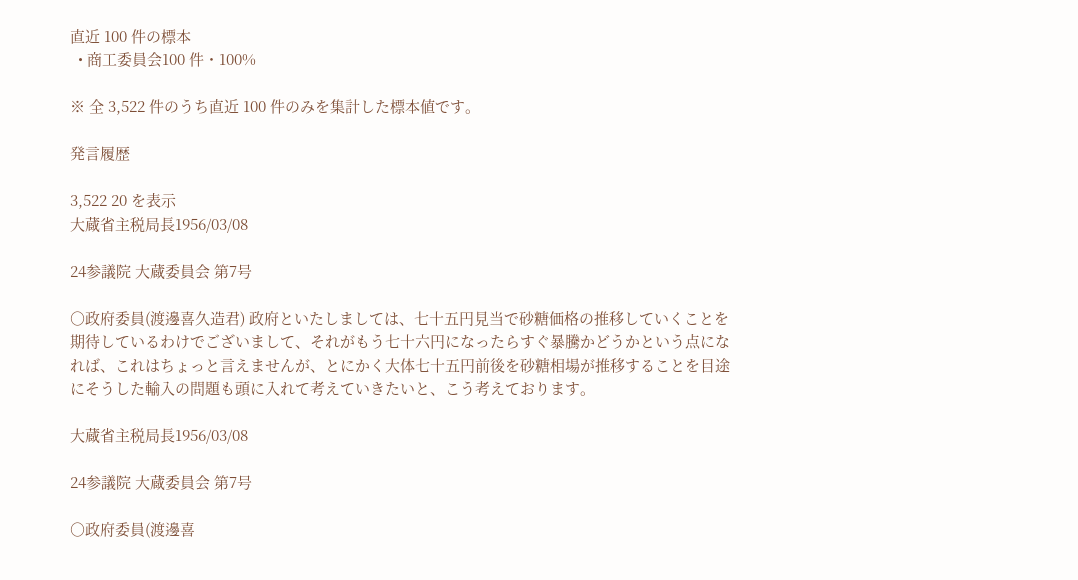直近 100 件の標本
  • 商工委員会100 件・100%

※ 全 3,522 件のうち直近 100 件のみを集計した標本値です。

発言履歴

3,522 20 を表示
大蔵省主税局長1956/03/08

24参議院 大蔵委員会 第7号

○政府委員(渡邊喜久造君) 政府といたしましては、七十五円見当で砂糖価格の推移していくことを期待しているわけでございまして、それがもう七十六円になったらすぐ暴騰かどうかという点になれば、これはちょっと言えませんが、とにかく大体七十五円前後を砂糖相場が推移することを目途にそうした輸入の問題も頭に入れて考えていきたいと、こう考えております。

大蔵省主税局長1956/03/08

24参議院 大蔵委員会 第7号

○政府委員(渡邊喜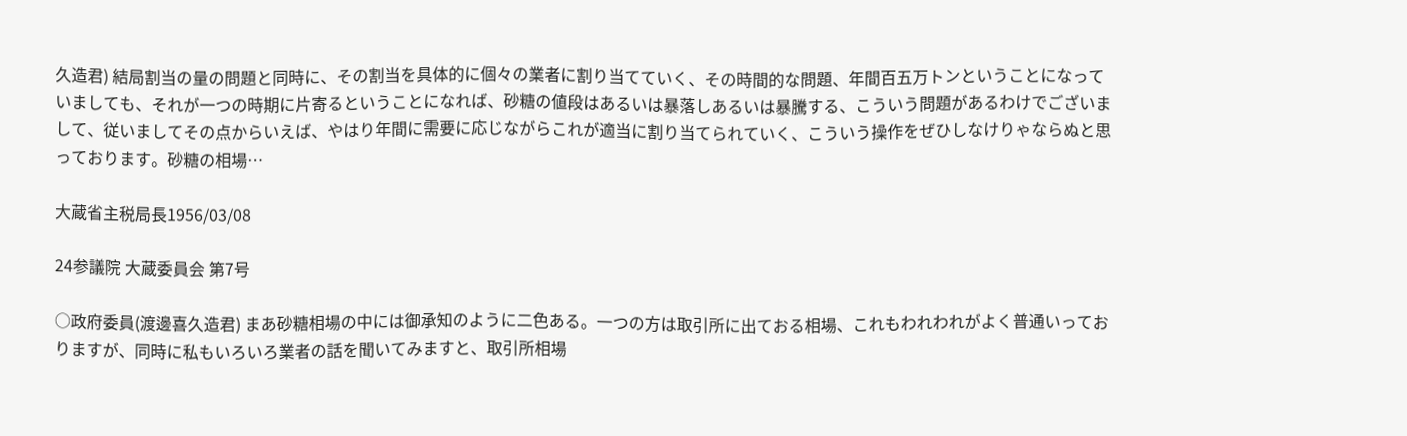久造君) 結局割当の量の問題と同時に、その割当を具体的に個々の業者に割り当てていく、その時間的な問題、年間百五万トンということになっていましても、それが一つの時期に片寄るということになれば、砂糖の値段はあるいは暴落しあるいは暴騰する、こういう問題があるわけでございまして、従いましてその点からいえば、やはり年間に需要に応じながらこれが適当に割り当てられていく、こういう操作をぜひしなけりゃならぬと思っております。砂糖の相場…

大蔵省主税局長1956/03/08

24参議院 大蔵委員会 第7号

○政府委員(渡邊喜久造君) まあ砂糖相場の中には御承知のように二色ある。一つの方は取引所に出ておる相場、これもわれわれがよく普通いっておりますが、同時に私もいろいろ業者の話を聞いてみますと、取引所相場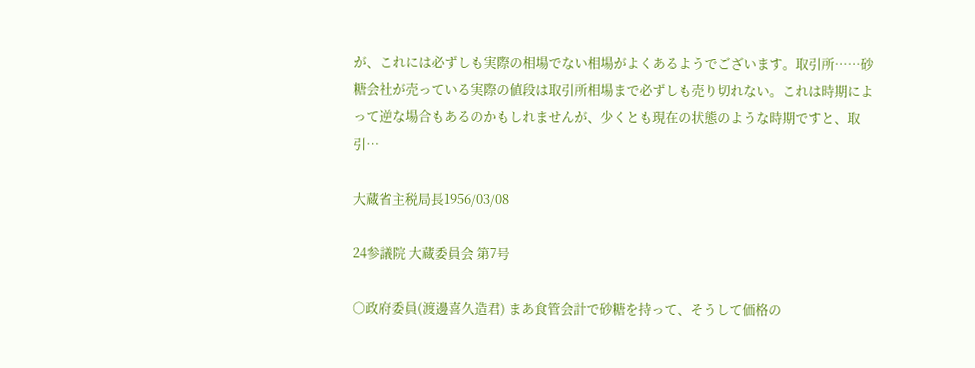が、これには必ずしも実際の相場でない相場がよくあるようでございます。取引所……砂糖会社が売っている実際の値段は取引所相場まで必ずしも売り切れない。これは時期によって逆な場合もあるのかもしれませんが、少くとも現在の状態のような時期ですと、取引…

大蔵省主税局長1956/03/08

24参議院 大蔵委員会 第7号

○政府委員(渡邊喜久造君) まあ食管会計で砂糖を持って、そうして価格の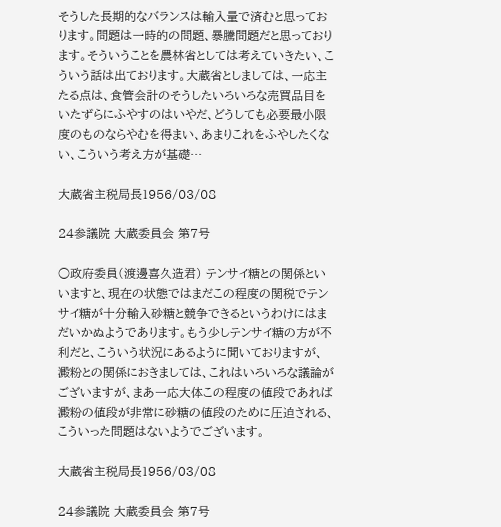そうした長期的なバランスは輸入量で済むと思っております。問題は一時的の問題、暴騰問題だと思っております。そういうことを農林省としては考えていきたい、こういう話は出ております。大蔵省としましては、一応主たる点は、食管会計のそうしたいろいろな売買品目をいたずらにふやすのはいやだ、どうしても必要最小限度のものならやむを得まい、あまりこれをふやしたくない、こういう考え方が基礎…

大蔵省主税局長1956/03/08

24参議院 大蔵委員会 第7号

○政府委員(渡邊喜久造君) テンサイ糖との関係といいますと、現在の状態ではまだこの程度の関税でテンサイ糖が十分輸入砂糖と競争できるというわけにはまだいかぬようであります。もう少しテンサイ糖の方が不利だと、こういう状況にあるように聞いておりますが、澱粉との関係におきましては、これはいろいろな議論がございますが、まあ一応大体この程度の値段であれば澱粉の値段が非常に砂糖の値段のために圧迫される、こういった問題はないようでございます。

大蔵省主税局長1956/03/08

24参議院 大蔵委員会 第7号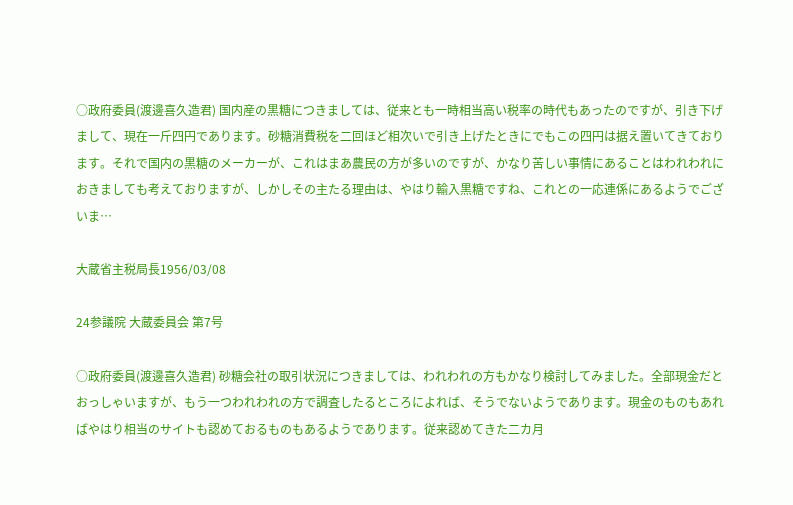○政府委員(渡邊喜久造君) 国内産の黒糖につきましては、従来とも一時相当高い税率の時代もあったのですが、引き下げまして、現在一斤四円であります。砂糖消費税を二回ほど相次いで引き上げたときにでもこの四円は据え置いてきております。それで国内の黒糖のメーカーが、これはまあ農民の方が多いのですが、かなり苦しい事情にあることはわれわれにおきましても考えておりますが、しかしその主たる理由は、やはり輸入黒糖ですね、これとの一応連係にあるようでございま…

大蔵省主税局長1956/03/08

24参議院 大蔵委員会 第7号

○政府委員(渡邊喜久造君) 砂糖会社の取引状況につきましては、われわれの方もかなり検討してみました。全部現金だとおっしゃいますが、もう一つわれわれの方で調査したるところによれば、そうでないようであります。現金のものもあればやはり相当のサイトも認めておるものもあるようであります。従来認めてきた二カ月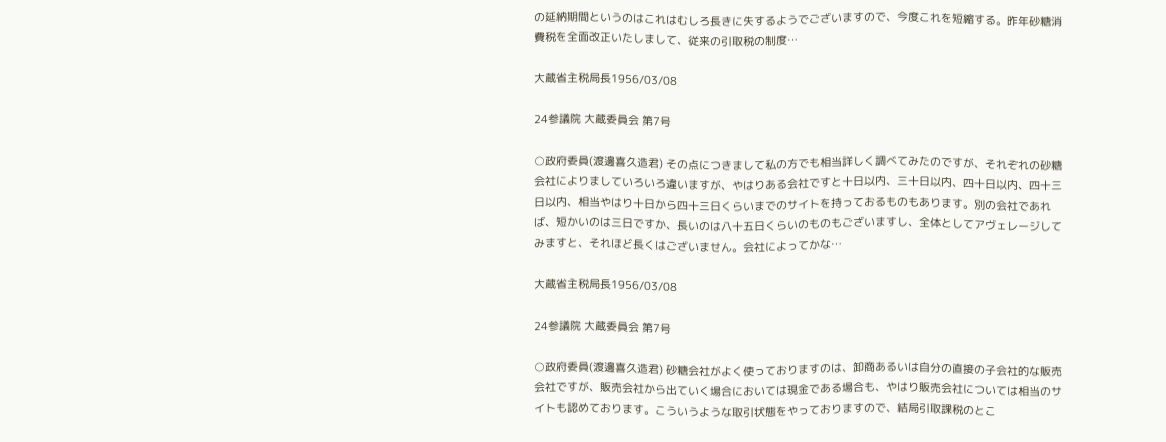の延納期間というのはこれはむしろ長きに失するようでございますので、今度これを短縮する。昨年砂糖消費税を全面改正いたしまして、従来の引取税の制度…

大蔵省主税局長1956/03/08

24参議院 大蔵委員会 第7号

○政府委員(渡邊喜久造君) その点につきまして私の方でも相当詳しく調べてみたのですが、それぞれの砂糖会社によりましていろいろ違いますが、やはりある会社ですと十日以内、三十日以内、四十日以内、四十三日以内、相当やはり十日から四十三日くらいまでのサイトを持っておるものもあります。別の会社であれば、短かいのは三日ですか、長いのは八十五日くらいのものもございますし、全体としてアヴェレージしてみますと、それほど長くはございません。会社によってかな…

大蔵省主税局長1956/03/08

24参議院 大蔵委員会 第7号

○政府委員(渡邊喜久造君) 砂糖会社がよく使っておりますのは、卸商あるいは自分の直接の子会社的な販売会社ですが、販売会社から出ていく場合においては現金である場合も、やはり販売会社については相当のサイトも認めております。こういうような取引状態をやっておりますので、結局引取課税のとこ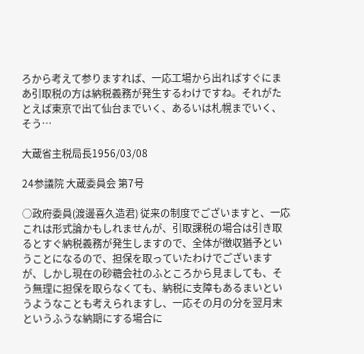ろから考えて参りますれば、一応工場から出ればすぐにまあ引取税の方は納税義務が発生するわけですね。それがたとえば東京で出て仙台までいく、あるいは札幌までいく、そう…

大蔵省主税局長1956/03/08

24参議院 大蔵委員会 第7号

○政府委員(渡邊喜久造君) 従来の制度でございますと、一応これは形式論かもしれませんが、引取課税の場合は引き取るとすぐ納税義務が発生しますので、全体が徴収猶予ということになるので、担保を取っていたわけでございますが、しかし現在の砂糖会社のふところから見ましても、そう無理に担保を取らなくても、納税に支障もあるまいというようなことも考えられますし、一応その月の分を翌月末というふうな納期にする場合に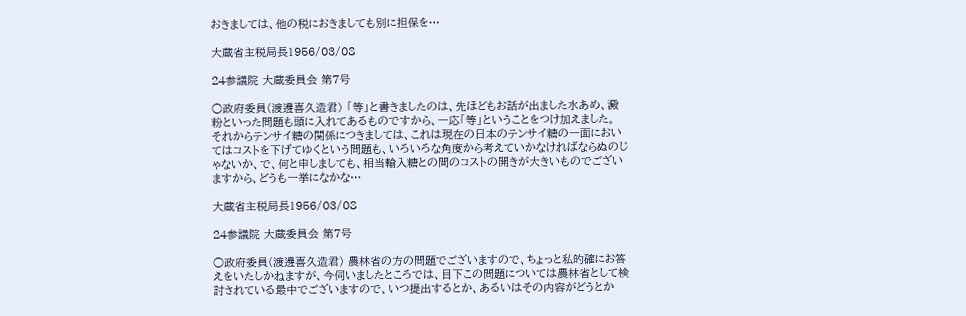おきましては、他の税におきましても別に担保を…

大蔵省主税局長1956/03/08

24参議院 大蔵委員会 第7号

○政府委員(渡邊喜久造君) 「等」と書きましたのは、先ほどもお話が出ました水あめ、澱粉といった問題も頭に入れてあるものですから、一応「等」ということをつけ加えました。 それからテンサイ糖の関係につきましては、これは現在の日本のテンサイ糖の一面においてはコストを下げてゆくという問題も、いろいろな角度から考えていかなければならぬのじゃないか、で、何と申しましても、相当輸入糖との間のコストの開きが大きいものでございますから、どうも一挙になかな…

大蔵省主税局長1956/03/08

24参議院 大蔵委員会 第7号

○政府委員(渡邊喜久造君) 農林省の方の問題でございますので、ちょっと私的確にお答えをいたしかねますが、今伺いましたところでは、目下この問題については農林省として検討されている最中でございますので、いつ提出するとか、あるいはその内容がどうとか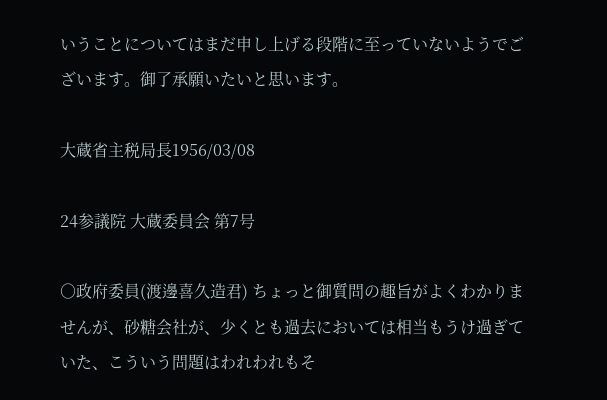いうことについてはまだ申し上げる段階に至っていないようでございます。御了承願いたいと思います。

大蔵省主税局長1956/03/08

24参議院 大蔵委員会 第7号

○政府委員(渡邊喜久造君) ちょっと御質問の趣旨がよくわかりませんが、砂糖会社が、少くとも過去においては相当もうけ過ぎていた、こういう問題はわれわれもそ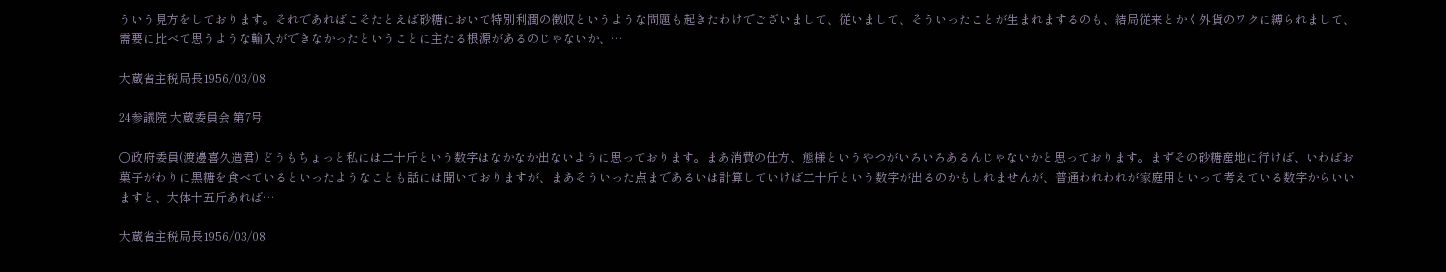ういう見方をしております。それであればこそたとえば砂糖において特別利潤の徴収というような問題も起きたわけでございまして、従いまして、そういったことが生まれまするのも、結局従来とかく外貨のワクに縛られまして、需要に比べて思うような輸入ができなかったということに主たる根源があるのじゃないか、…

大蔵省主税局長1956/03/08

24参議院 大蔵委員会 第7号

○政府委員(渡邊喜久造君) どうもちょっと私には二十斤という数字はなかなか出ないように思っております。まあ消費の仕方、態様というやつがいろいろあるんじゃないかと思っております。まずその砂糖産地に行けば、いわばお菓子がわりに黒糖を食べているといったようなことも話には聞いておりますが、まあそういった点まであるいは計算していけば二十斤という数字が出るのかもしれませんが、普通われわれが家庭用といって考えている数字からいいますと、大体十五斤あれば…

大蔵省主税局長1956/03/08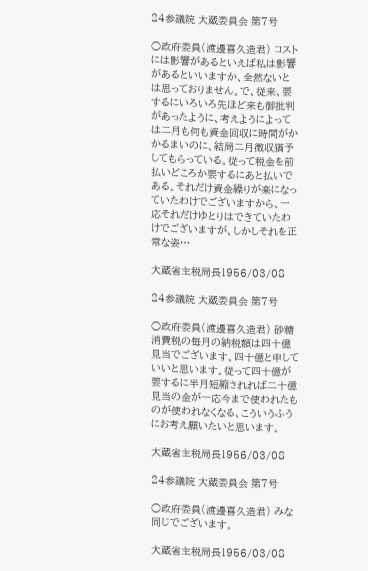24参議院 大蔵委員会 第7号

○政府委員(渡邊喜久造君) コストには影響があるといえば私は影響があるといいますか、全然ないとは思っておりません。で、従来、要するにいろいろ先ほど来も御批判があったように、考えようによっては二月も何も資金回収に時間がかかるまいのに、結局二月徴収猶予してもらっている。従って税金を前払いどころか要するにあと払いである。それだけ資金繰りが楽になっていたわけでございますから、一応それだけゆとりはできていたわけでございますが、しかしそれを正常な姿…

大蔵省主税局長1956/03/08

24参議院 大蔵委員会 第7号

○政府委員(渡邊喜久造君) 砂糖消費税の毎月の納税額は四十億見当でございます。四十億と申していいと思います。従って四十億が要するに半月短縮されれば二十億見当の金が一応今まで使われたものが使われなくなる、こういうふうにお考え願いたいと思います。

大蔵省主税局長1956/03/08

24参議院 大蔵委員会 第7号

○政府委員(渡邊喜久造君) みな同じでございます。

大蔵省主税局長1956/03/08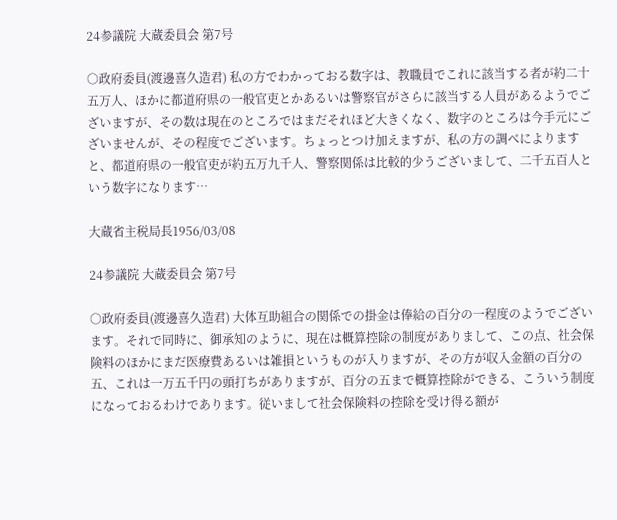24参議院 大蔵委員会 第7号

○政府委員(渡邊喜久造君) 私の方でわかっておる数字は、教職員でこれに該当する者が約二十五万人、ほかに都道府県の一般官吏とかあるいは警察官がさらに該当する人員があるようでございますが、その数は現在のところではまだそれほど大きくなく、数字のところは今手元にございませんが、その程度でございます。ちょっとつけ加えますが、私の方の調べによりますと、都道府県の一般官吏が約五万九千人、警察関係は比較的少うございまして、二千五百人という数字になります…

大蔵省主税局長1956/03/08

24参議院 大蔵委員会 第7号

○政府委員(渡邊喜久造君) 大体互助組合の関係での掛金は俸給の百分の一程度のようでございます。それで同時に、御承知のように、現在は概算控除の制度がありまして、この点、社会保険料のほかにまだ医療費あるいは雑損というものが入りますが、その方が収入金額の百分の五、これは一万五千円の頭打ちがありますが、百分の五まで概算控除ができる、こういう制度になっておるわけであります。従いまして社会保険料の控除を受け得る額が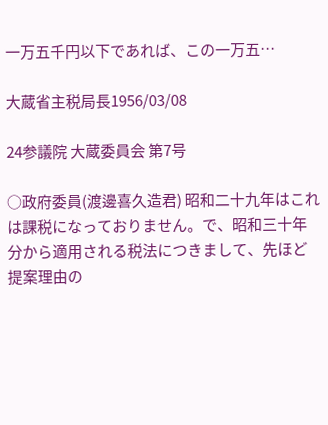一万五千円以下であれば、この一万五…

大蔵省主税局長1956/03/08

24参議院 大蔵委員会 第7号

○政府委員(渡邊喜久造君) 昭和二十九年はこれは課税になっておりません。で、昭和三十年分から適用される税法につきまして、先ほど提案理由の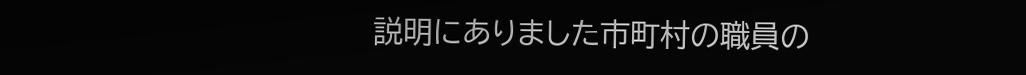説明にありました市町村の職員の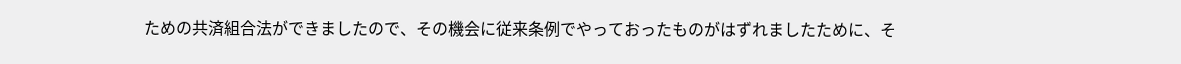ための共済組合法ができましたので、その機会に従来条例でやっておったものがはずれましたために、そ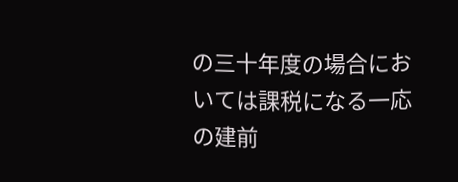の三十年度の場合においては課税になる一応の建前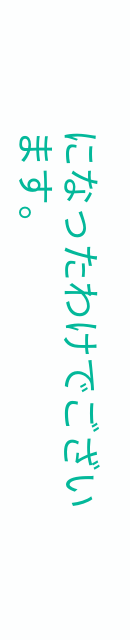になったわけでございます。